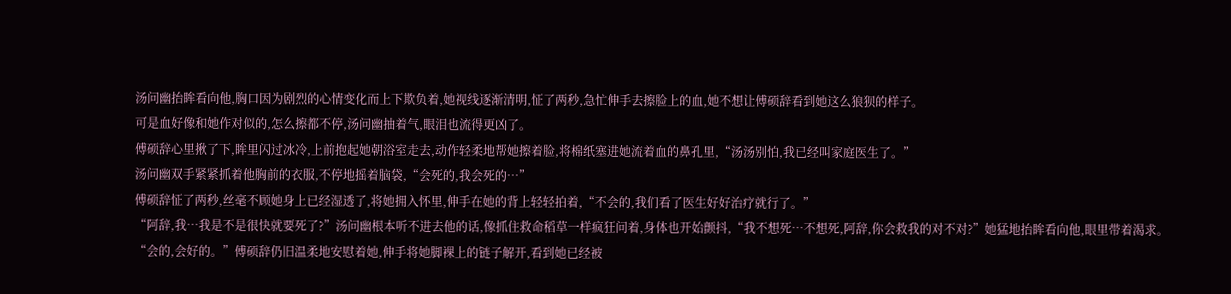汤问幽抬眸看向他,胸口因为剧烈的心情变化而上下欺负着,她视线逐渐清明,怔了两秒,急忙伸手去擦脸上的血,她不想让傅硕辞看到她这么狼狈的样子。
可是血好像和她作对似的,怎么擦都不停,汤问幽抽着气,眼泪也流得更凶了。
傅硕辞心里揪了下,眸里闪过冰冷,上前抱起她朝浴室走去,动作轻柔地帮她擦着脸,将棉纸塞进她流着血的鼻孔里,“汤汤别怕,我已经叫家庭医生了。”
汤问幽双手紧紧抓着他胸前的衣服,不停地摇着脑袋,“会死的,我会死的…”
傅硕辞怔了两秒,丝毫不顾她身上已经湿透了,将她拥入怀里,伸手在她的背上轻轻拍着,“不会的,我们看了医生好好治疗就行了。”
“阿辞,我…我是不是很快就要死了?”汤问幽根本听不进去他的话,像抓住救命稻草一样疯狂问着,身体也开始颤抖,“我不想死…不想死,阿辞,你会救我的对不对?”她猛地抬眸看向他,眼里带着渴求。
“会的,会好的。”傅硕辞仍旧温柔地安慰着她,伸手将她脚裸上的链子解开,看到她已经被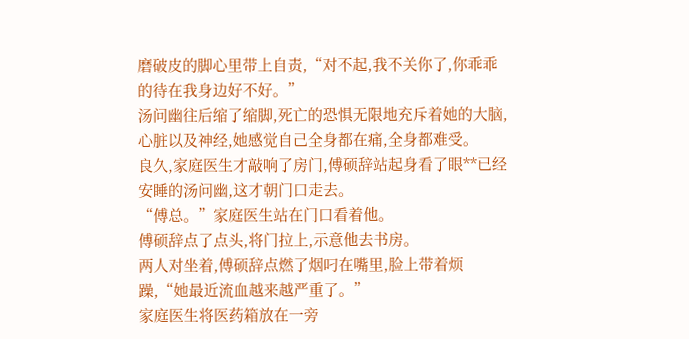磨破皮的脚心里带上自责,“对不起,我不关你了,你乖乖的待在我身边好不好。”
汤问幽往后缩了缩脚,死亡的恐惧无限地充斥着她的大脑,心脏以及神经,她感觉自己全身都在痛,全身都难受。
良久,家庭医生才敲响了房门,傅硕辞站起身看了眼**已经安睡的汤问幽,这才朝门口走去。
“傅总。”家庭医生站在门口看着他。
傅硕辞点了点头,将门拉上,示意他去书房。
两人对坐着,傅硕辞点燃了烟叼在嘴里,脸上带着烦躁,“她最近流血越来越严重了。”
家庭医生将医药箱放在一旁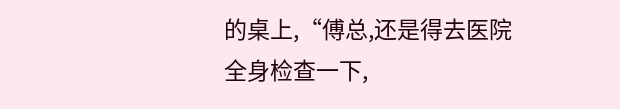的桌上,“傅总,还是得去医院全身检查一下,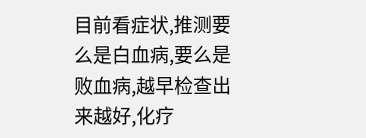目前看症状,推测要么是白血病,要么是败血病,越早检查出来越好,化疗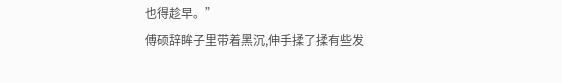也得趁早。”
傅硕辞眸子里带着黑沉,伸手揉了揉有些发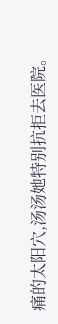痛的太阳穴,汤汤她特别抗拒去医院。